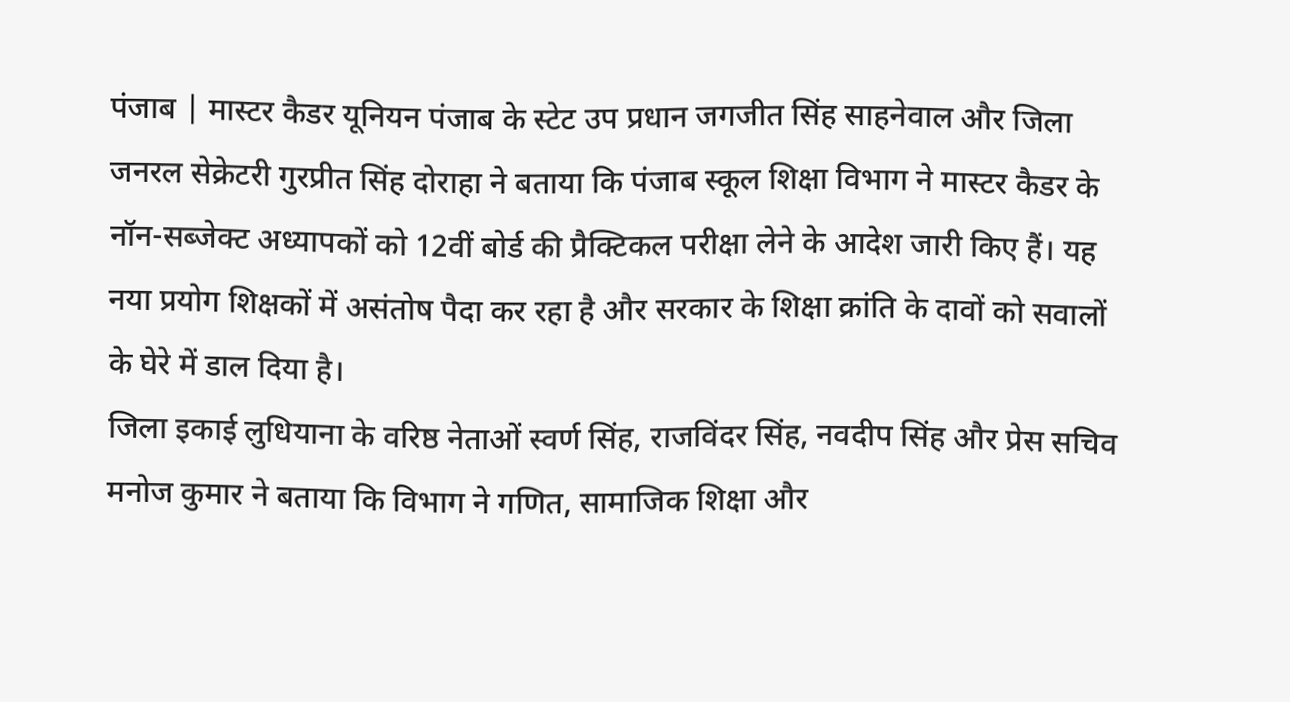पंजाब | मास्टर कैडर यूनियन पंजाब के स्टेट उप प्रधान जगजीत सिंह साहनेवाल और जिला जनरल सेक्रेटरी गुरप्रीत सिंह दोराहा ने बताया कि पंजाब स्कूल शिक्षा विभाग ने मास्टर कैडर के नॉन-सब्जेक्ट अध्यापकों को 12वीं बोर्ड की प्रैक्टिकल परीक्षा लेने के आदेश जारी किए हैं। यह नया प्रयोग शिक्षकों में असंतोष पैदा कर रहा है और सरकार के शिक्षा क्रांति के दावों को सवालों के घेरे में डाल दिया है।
जिला इकाई लुधियाना के वरिष्ठ नेताओं स्वर्ण सिंह, राजविंदर सिंह, नवदीप सिंह और प्रेस सचिव मनोज कुमार ने बताया कि विभाग ने गणित, सामाजिक शिक्षा और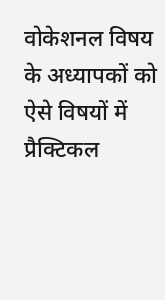वोकेशनल विषय के अध्यापकों को ऐसे विषयों में प्रैक्टिकल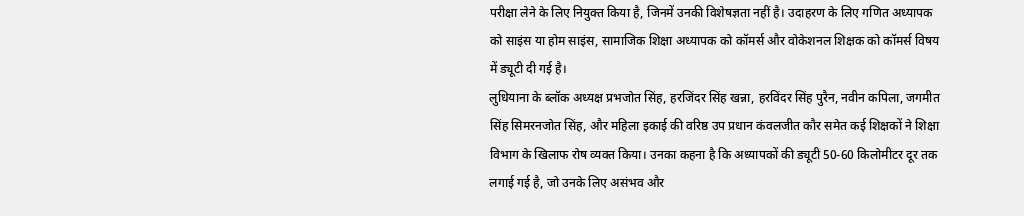परीक्षा लेने के लिए नियुक्त किया है, जिनमें उनकी विशेषज्ञता नहीं है। उदाहरण के लिए गणित अध्यापक को साइंस या होम साइंस, सामाजिक शिक्षा अध्यापक को कॉमर्स और वोकेशनल शिक्षक को कॉमर्स विषय में ड्यूटी दी गई है।
लुधियाना के ब्लॉक अध्यक्ष प्रभजोत सिंह, हरजिंदर सिंह खन्ना, हरविंदर सिंह पुरैन, नवीन कपिला, जगमीत सिंह सिमरनजोत सिंह, और महिला इकाई की वरिष्ठ उप प्रधान कंवलजीत कौर समेत कई शिक्षकों ने शिक्षा विभाग के खिलाफ रोष व्यक्त किया। उनका कहना है कि अध्यापकों की ड्यूटी 50-60 किलोमीटर दूर तक लगाई गई है, जो उनके लिए असंभव और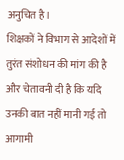अनुचित है।
शिक्षकों ने विभाग से आदेशों में तुरंत संशोधन की मांग की है और चेतावनी दी है कि यदि उनकी बात नहीं मानी गई तो आगामी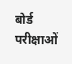बोर्ड परीक्षाओं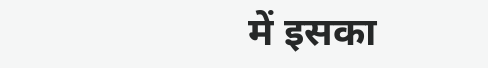में इसका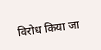विरोध किया जा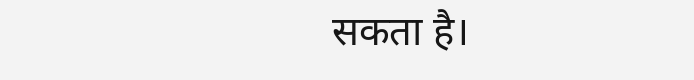सकता है।